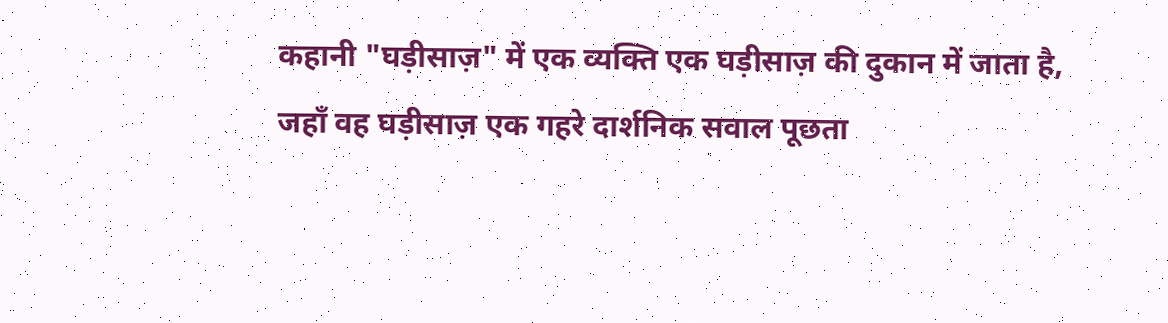कहानी "घड़ीसाज़" में एक व्यक्ति एक घड़ीसाज़ की दुकान में जाता है, जहाँ वह घड़ीसाज़ एक गहरे दार्शनिक सवाल पूछता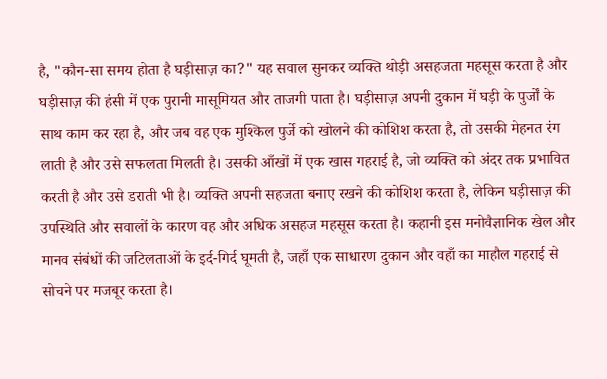है, "कौन-सा समय होता है घड़ीसाज़ का?" यह सवाल सुनकर व्यक्ति थोड़ी असहजता महसूस करता है और घड़ीसाज़ की हंसी में एक पुरानी मासूमियत और ताजगी पाता है। घड़ीसाज़ अपनी दुकान में घड़ी के पुर्जों के साथ काम कर रहा है, और जब वह एक मुश्किल पुर्जे को खोलने की कोशिश करता है, तो उसकी मेहनत रंग लाती है और उसे सफलता मिलती है। उसकी आँखों में एक खास गहराई है, जो व्यक्ति को अंदर तक प्रभावित करती है और उसे डराती भी है। व्यक्ति अपनी सहजता बनाए रखने की कोशिश करता है, लेकिन घड़ीसाज़ की उपस्थिति और सवालों के कारण वह और अधिक असहज महसूस करता है। कहानी इस मनोवैज्ञानिक खेल और मानव संबंधों की जटिलताओं के इर्द-गिर्द घूमती है, जहाँ एक साधारण दुकान और वहाँ का माहौल गहराई से सोचने पर मजबूर करता है।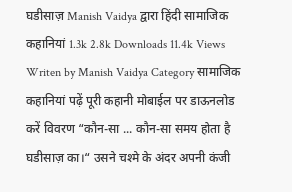घडीसाज़ Manish Vaidya द्वारा हिंदी सामाजिक कहानियां 1.3k 2.8k Downloads 11.4k Views Writen by Manish Vaidya Category सामाजिक कहानियां पढ़ें पूरी कहानी मोबाईल पर डाऊनलोड करें विवरण “कौन-सा ... कौन-सा समय होता है घडीसाज़ का।“ उसने चश्मे के अंदर अपनी कंजी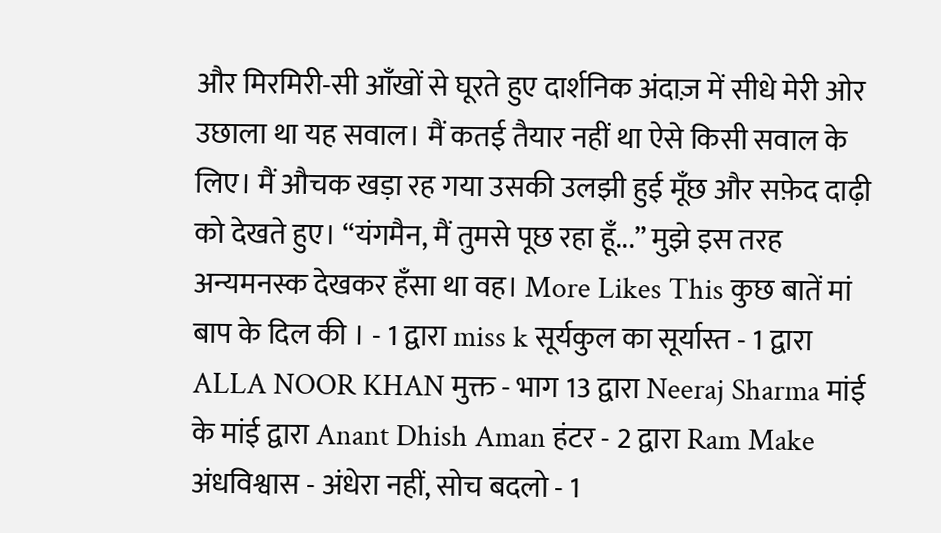और मिरमिरी-सी आँखों से घूरते हुए दार्शनिक अंदाज़ में सीधे मेरी ओर उछाला था यह सवाल। मैं कतई तैयार नहीं था ऐसे किसी सवाल के लिए। मैं औचक खड़ा रह गया उसकी उलझी हुई मूँछ और सफ़ेद दाढ़ी को देखते हुए। “यंगमैन, मैं तुमसे पूछ रहा हूँ...” मुझे इस तरह अन्यमनस्क देखकर हँसा था वह। More Likes This कुछ बातें मां बाप के दिल की । - 1 द्वारा miss k सूर्यकुल का सूर्यास्त - 1 द्वारा ALLA NOOR KHAN मुक्त - भाग 13 द्वारा Neeraj Sharma मांई के मांई द्वारा Anant Dhish Aman हंटर - 2 द्वारा Ram Make अंधविश्वास - अंधेरा नहीं, सोच बदलो - 1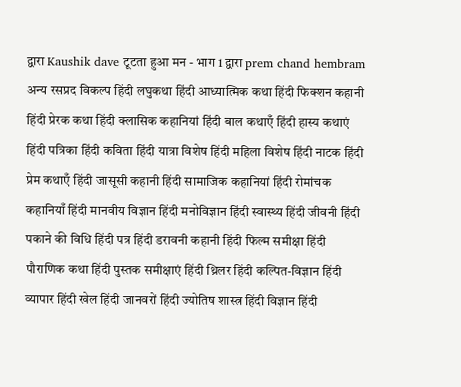द्वारा Kaushik dave टूटता हुआ मन - भाग 1 द्वारा prem chand hembram अन्य रसप्रद विकल्प हिंदी लघुकथा हिंदी आध्यात्मिक कथा हिंदी फिक्शन कहानी हिंदी प्रेरक कथा हिंदी क्लासिक कहानियां हिंदी बाल कथाएँ हिंदी हास्य कथाएं हिंदी पत्रिका हिंदी कविता हिंदी यात्रा विशेष हिंदी महिला विशेष हिंदी नाटक हिंदी प्रेम कथाएँ हिंदी जासूसी कहानी हिंदी सामाजिक कहानियां हिंदी रोमांचक कहानियाँ हिंदी मानवीय विज्ञान हिंदी मनोविज्ञान हिंदी स्वास्थ्य हिंदी जीवनी हिंदी पकाने की विधि हिंदी पत्र हिंदी डरावनी कहानी हिंदी फिल्म समीक्षा हिंदी पौराणिक कथा हिंदी पुस्तक समीक्षाएं हिंदी थ्रिलर हिंदी कल्पित-विज्ञान हिंदी व्यापार हिंदी खेल हिंदी जानवरों हिंदी ज्योतिष शास्त्र हिंदी विज्ञान हिंदी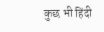कुछ भी हिंदी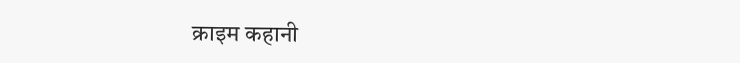क्राइम कहानी